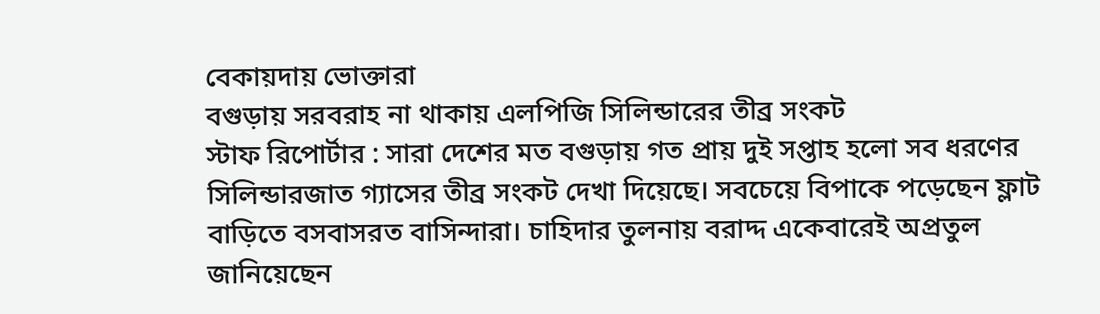বেকায়দায় ভোক্তারা
বগুড়ায় সরবরাহ না থাকায় এলপিজি সিলিন্ডারের তীব্র সংকট
স্টাফ রিপোর্টার : সারা দেশের মত বগুড়ায় গত প্রায় দুই সপ্তাহ হলো সব ধরণের সিলিন্ডারজাত গ্যাসের তীব্র সংকট দেখা দিয়েছে। সবচেয়ে বিপাকে পড়েছেন ফ্লাট বাড়িতে বসবাসরত বাসিন্দারা। চাহিদার তুলনায় বরাদ্দ একেবারেই অপ্রতুল জানিয়েছেন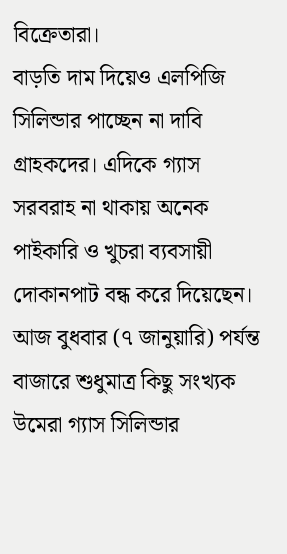বিক্রেতারা।
বাড়তি দাম দিয়েও এলপিজি সিলিন্ডার পাচ্ছেন না দাবি গ্রাহকদের। এদিকে গ্যাস সরবরাহ না থাকায় অনেক পাইকারি ও খুচরা ব্যবসায়ী দোকানপাট বন্ধ করে দিয়েছেন। আজ বুধবার (৭ জানুয়ারি) পর্যন্ত বাজারে শুধুমাত্র কিছু সংখ্যক উমেরা গ্যাস সিলিন্ডার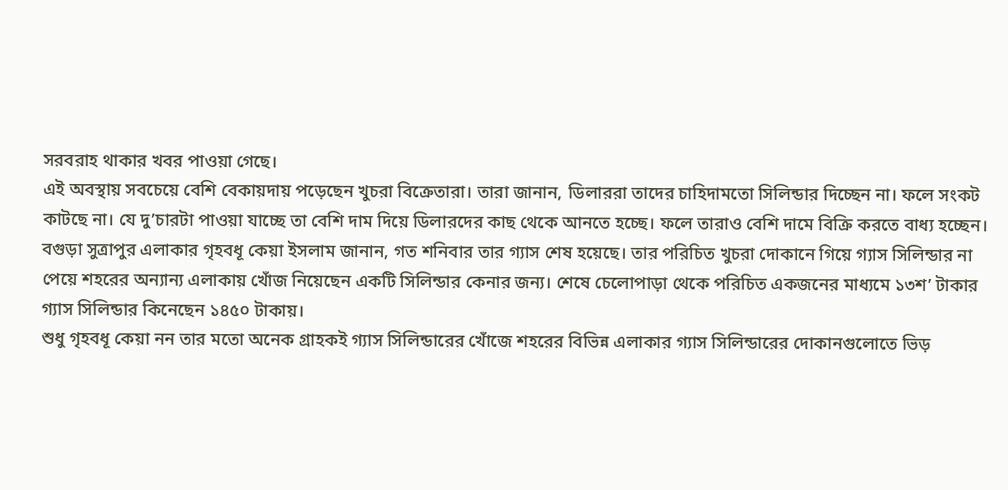সরবরাহ থাকার খবর পাওয়া গেছে।
এই অবস্থায় সবচেয়ে বেশি বেকায়দায় পড়েছেন খুচরা বিক্রেতারা। তারা জানান, ডিলাররা তাদের চাহিদামতো সিলিন্ডার দিচ্ছেন না। ফলে সংকট কাটছে না। যে দু’চারটা পাওয়া যাচ্ছে তা বেশি দাম দিয়ে ডিলারদের কাছ থেকে আনতে হচ্ছে। ফলে তারাও বেশি দামে বিক্রি করতে বাধ্য হচ্ছেন।
বগুড়া সুত্রাপুর এলাকার গৃহবধূ কেয়া ইসলাম জানান, গত শনিবার তার গ্যাস শেষ হয়েছে। তার পরিচিত খুচরা দোকানে গিয়ে গ্যাস সিলিন্ডার না পেয়ে শহরের অন্যান্য এলাকায় খোঁজ নিয়েছেন একটি সিলিন্ডার কেনার জন্য। শেষে চেলোপাড়া থেকে পরিচিত একজনের মাধ্যমে ১৩শ’ টাকার গ্যাস সিলিন্ডার কিনেছেন ১৪৫০ টাকায়।
শুধু গৃহবধূ কেয়া নন তার মতো অনেক গ্রাহকই গ্যাস সিলিন্ডারের খোঁজে শহরের বিভিন্ন এলাকার গ্যাস সিলিন্ডারের দোকানগুলোতে ভিড়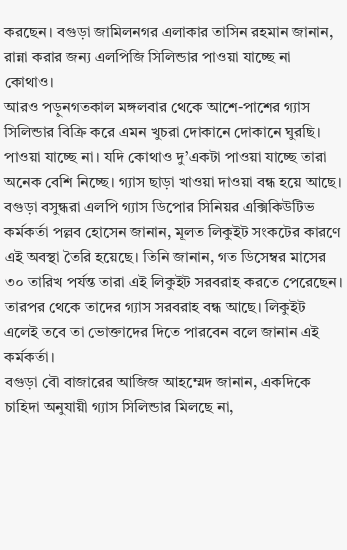করছেন। বগুড়া জামিলনগর এলাকার তাসিন রহমান জানান, রান্না করার জন্য এলপিজি সিলিন্ডার পাওয়া যাচ্ছে না কোথাও।
আরও পড়ুনগতকাল মঙ্গলবার থেকে আশে-পাশের গ্যাস সিলিন্ডার বিক্রি করে এমন খুচরা দোকানে দোকানে ঘুরছি। পাওয়া যাচ্ছে না। যদি কোথাও দু’একটা পাওয়া যাচ্ছে তারা অনেক বেশি নিচ্ছে। গ্যাস ছাড়া খাওয়া দাওয়া বন্ধ হয়ে আছে।
বগুড়া বসুন্ধরা এলপি গ্যাস ডিপোর সিনিয়র এক্সিকিউটিভ কর্মকর্তা পল্লব হোসেন জানান, মূলত লিকুইট সংকটের কারণে এই অবস্থা তৈরি হয়েছে। তিনি জানান, গত ডিসেম্বর মাসের ৩০ তারিখ পর্যন্ত তারা এই লিকুইট সরবরাহ করতে পেরেছেন। তারপর থেকে তাদের গ্যাস সরবরাহ বন্ধ আছে। লিকুইট এলেই তবে তা ভোক্তাদের দিতে পারবেন বলে জানান এই কর্মকর্তা।
বগুড়া বৌ বাজারের আজিজ আহম্মেদ জানান, একদিকে চাহিদা অনুযায়ী গ্যাস সিলিন্ডার মিলছে না,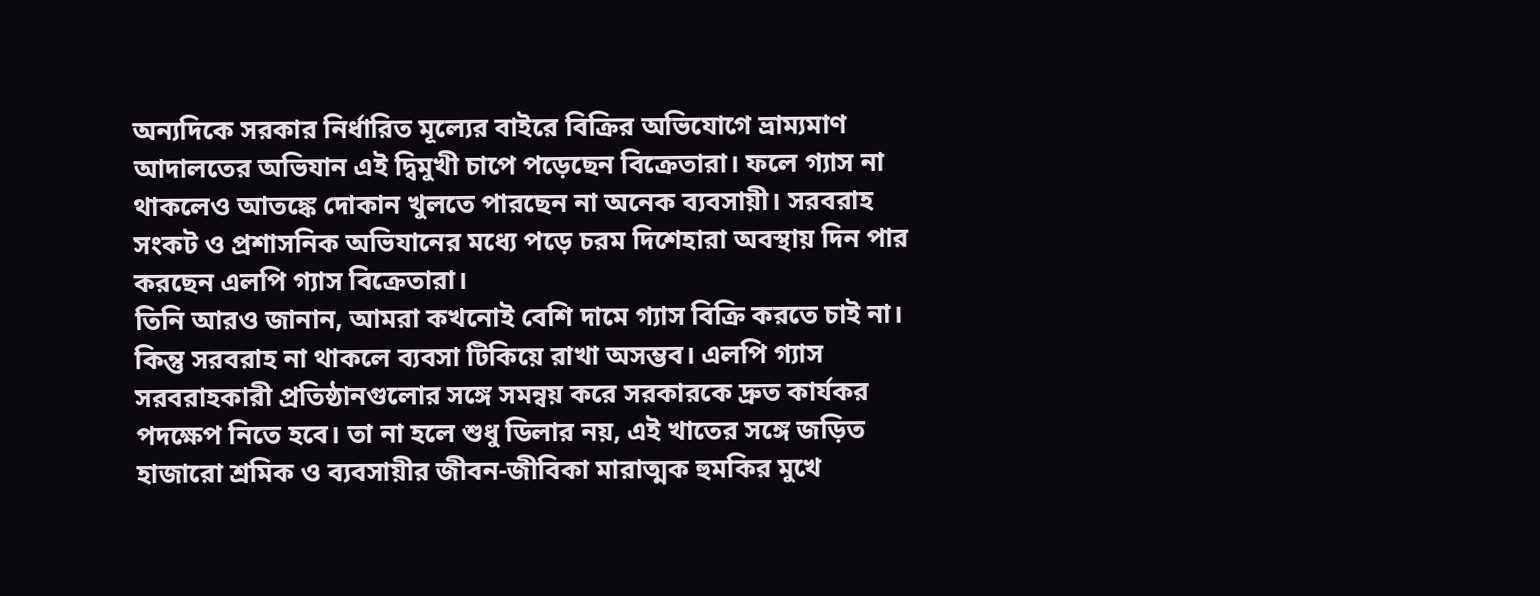অন্যদিকে সরকার নির্ধারিত মূল্যের বাইরে বিক্রির অভিযোগে ভ্রাম্যমাণ আদালতের অভিযান এই দ্বিমুখী চাপে পড়েছেন বিক্রেতারা। ফলে গ্যাস না থাকলেও আতঙ্কে দোকান খুলতে পারছেন না অনেক ব্যবসায়ী। সরবরাহ সংকট ও প্রশাসনিক অভিযানের মধ্যে পড়ে চরম দিশেহারা অবস্থায় দিন পার করছেন এলপি গ্যাস বিক্রেতারা।
তিনি আরও জানান, আমরা কখনোই বেশি দামে গ্যাস বিক্রি করতে চাই না। কিন্তু সরবরাহ না থাকলে ব্যবসা টিকিয়ে রাখা অসম্ভব। এলপি গ্যাস সরবরাহকারী প্রতিষ্ঠানগুলোর সঙ্গে সমন্বয় করে সরকারকে দ্রুত কার্যকর পদক্ষেপ নিতে হবে। তা না হলে শুধু ডিলার নয়, এই খাতের সঙ্গে জড়িত হাজারো শ্রমিক ও ব্যবসায়ীর জীবন-জীবিকা মারাত্মক হুমকির মুখে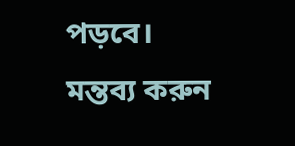পড়বে।
মন্তব্য করুন